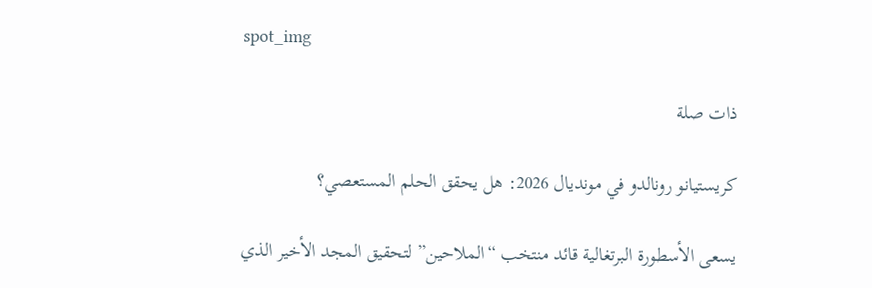spot_img

ذات صلة

كريستيانو رونالدو في مونديال 2026: هل يحقق الحلم المستعصي؟

يسعى الأسطورة البرتغالية قائد منتخب “الملاحين” لتحقيق المجد الأخير الذي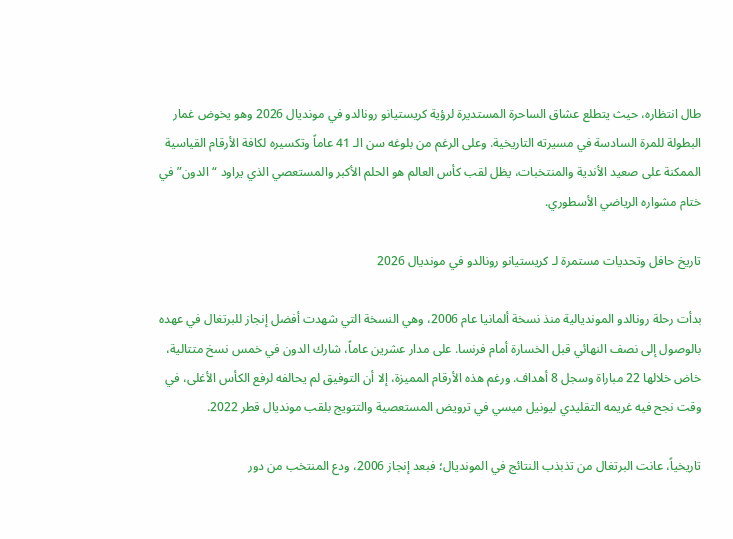طال انتظاره، حيث يتطلع عشاق الساحرة المستديرة لرؤية كريستيانو رونالدو في مونديال 2026 وهو يخوض غمار البطولة للمرة السادسة في مسيرته التاريخية. وعلى الرغم من بلوغه سن الـ 41 عاماً وتكسيره لكافة الأرقام القياسية الممكنة على صعيد الأندية والمنتخبات، يظل لقب كأس العالم هو الحلم الأكبر والمستعصي الذي يراود “الدون” في ختام مشواره الرياضي الأسطوري.

تاريخ حافل وتحديات مستمرة لـ كريستيانو رونالدو في مونديال 2026

بدأت رحلة رونالدو المونديالية منذ نسخة ألمانيا عام 2006، وهي النسخة التي شهدت أفضل إنجاز للبرتغال في عهده بالوصول إلى نصف النهائي قبل الخسارة أمام فرنسا. على مدار عشرين عاماً، شارك الدون في خمس نسخ متتالية، خاض خلالها 22 مباراة وسجل 8 أهداف. ورغم هذه الأرقام المميزة، إلا أن التوفيق لم يحالفه لرفع الكأس الأغلى، في وقت نجح فيه غريمه التقليدي ليونيل ميسي في ترويض المستعصية والتتويج بلقب مونديال قطر 2022.

تاريخياً، عانت البرتغال من تذبذب النتائج في المونديال؛ فبعد إنجاز 2006، ودع المنتخب من دور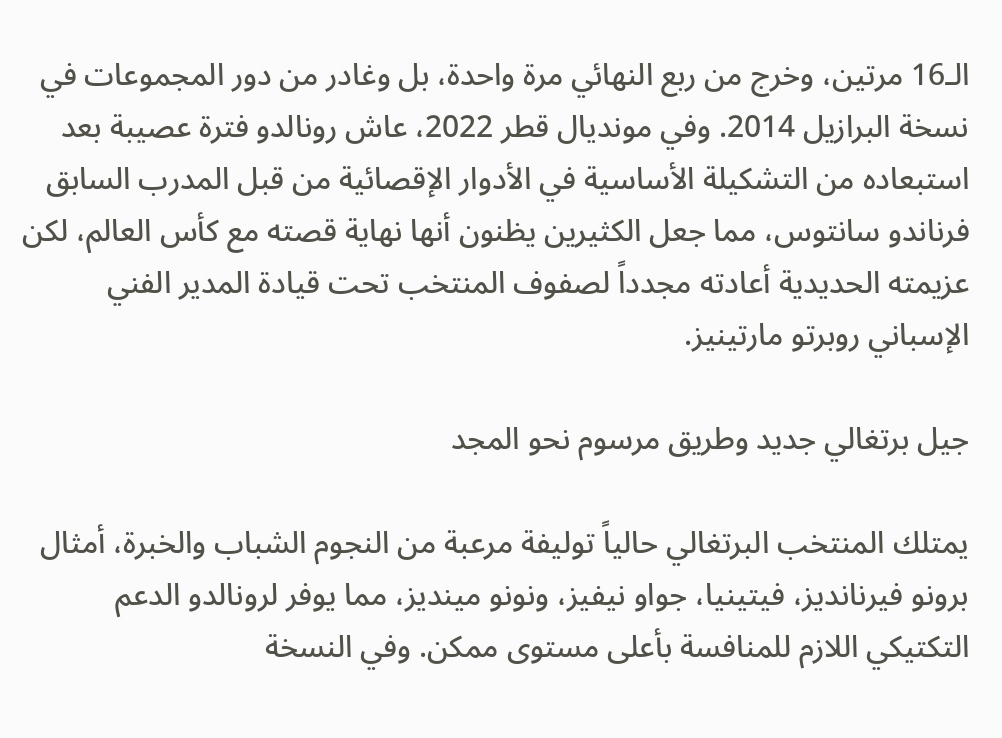الـ16 مرتين، وخرج من ربع النهائي مرة واحدة، بل وغادر من دور المجموعات في نسخة البرازيل 2014. وفي مونديال قطر 2022، عاش رونالدو فترة عصيبة بعد استبعاده من التشكيلة الأساسية في الأدوار الإقصائية من قبل المدرب السابق فرناندو سانتوس، مما جعل الكثيرين يظنون أنها نهاية قصته مع كأس العالم، لكن عزيمته الحديدية أعادته مجدداً لصفوف المنتخب تحت قيادة المدير الفني الإسباني روبرتو مارتينيز.

جيل برتغالي جديد وطريق مرسوم نحو المجد

يمتلك المنتخب البرتغالي حالياً توليفة مرعبة من النجوم الشباب والخبرة، أمثال برونو فيرنانديز، فيتينيا، جواو نيفيز، ونونو مينديز، مما يوفر لرونالدو الدعم التكتيكي اللازم للمنافسة بأعلى مستوى ممكن. وفي النسخة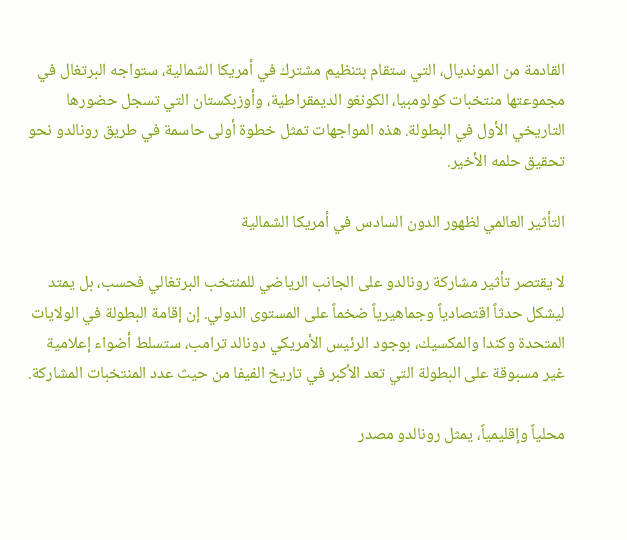القادمة من المونديال، التي ستقام بتنظيم مشترك في أمريكا الشمالية، ستواجه البرتغال في مجموعتها منتخبات كولومبيا، الكونغو الديمقراطية، وأوزبكستان التي تسجل حضورها التاريخي الأول في البطولة. هذه المواجهات تمثل خطوة أولى حاسمة في طريق رونالدو نحو تحقيق حلمه الأخير.

التأثير العالمي لظهور الدون السادس في أمريكا الشمالية

لا يقتصر تأثير مشاركة رونالدو على الجانب الرياضي للمنتخب البرتغالي فحسب، بل يمتد ليشكل حدثاً اقتصادياً وجماهيرياً ضخماً على المستوى الدولي. إن إقامة البطولة في الولايات المتحدة وكندا والمكسيك، بوجود الرئيس الأمريكي دونالد ترامب، ستسلط أضواء إعلامية غير مسبوقة على البطولة التي تعد الأكبر في تاريخ الفيفا من حيث عدد المنتخبات المشاركة.

محلياً وإقليمياً، يمثل رونالدو مصدر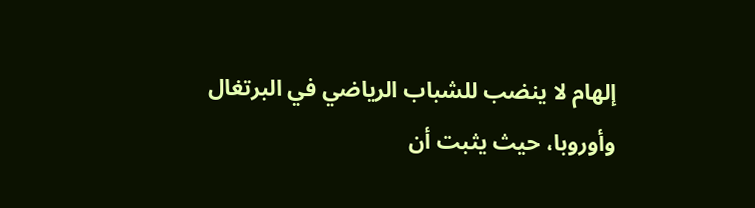إلهام لا ينضب للشباب الرياضي في البرتغال وأوروبا، حيث يثبت أن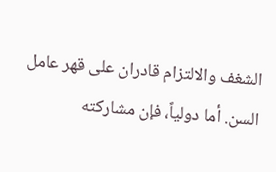الشغف والالتزام قادران على قهر عامل السن. أما دولياً، فإن مشاركته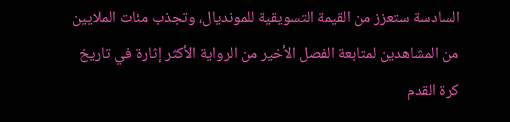السادسة ستعزز من القيمة التسويقية للمونديال، وتجذب مئات الملايين من المشاهدين لمتابعة الفصل الأخير من الرواية الأكثر إثارة في تاريخ كرة القدم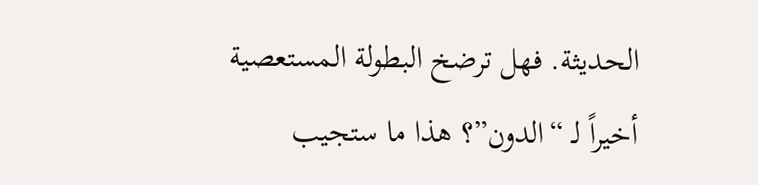الحديثة. فهل ترضخ البطولة المستعصية أخيراً لـ “الدون”؟ هذا ما ستجيب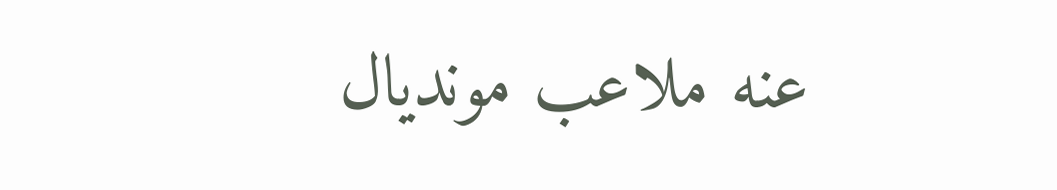عنه ملاعب مونديال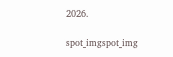2026.

spot_imgspot_img